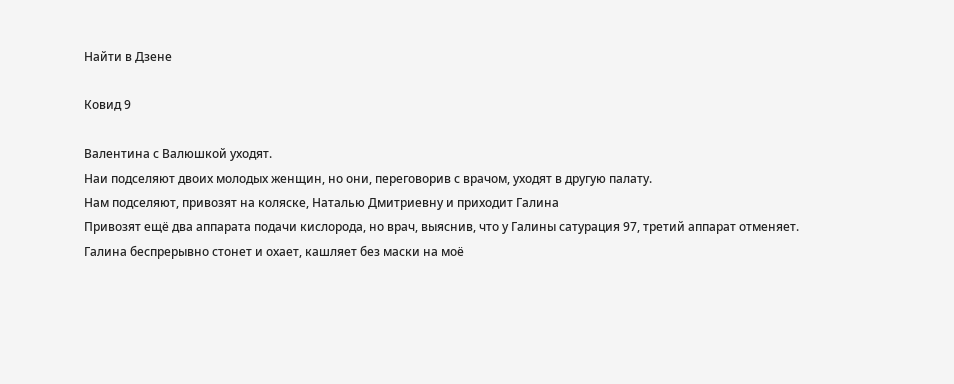Найти в Дзене

Ковид 9

Валентина с Валюшкой уходят.
Наи подселяют двоих молодых женщин, но они, переговорив с врачом, уходят в другую палату.
Нам подселяют, привозят на коляске, Наталью Дмитриевну и приходит Галина
Привозят ещё два аппарата подачи кислорода, но врач, выяснив, что у Галины сатурация 97, третий аппарат отменяет.
Галина беспрерывно стонет и охает, кашляет без маски на моё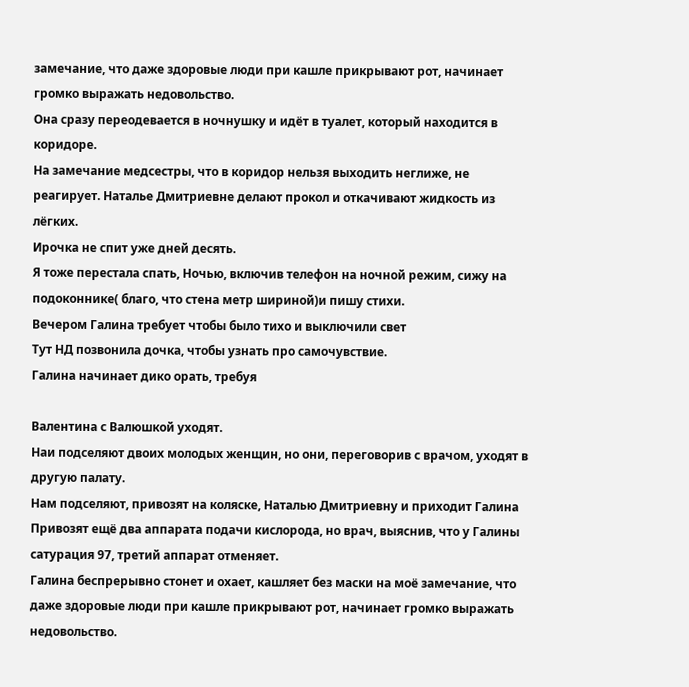замечание, что даже здоровые люди при кашле прикрывают рот, начинает громко выражать недовольство.
Она сразу переодевается в ночнушку и идёт в туалет, который находится в коридоре.
На замечание медсестры, что в коридор нельзя выходить неглиже, не реагирует. Наталье Дмитриевне делают прокол и откачивают жидкость из лёгких.
Ирочка не спит уже дней десять.
Я тоже перестала спать, Ночью, включив телефон на ночной режим, сижу на подоконнике( благо, что стена метр шириной)и пишу стихи.
Вечером Галина требует чтобы было тихо и выключили свет
Тут НД позвонила дочка, чтобы узнать про самочувствие.
Галина начинает дико орать, требуя

Валентина с Валюшкой уходят.
Наи подселяют двоих молодых женщин, но они, переговорив с врачом, уходят в другую палату.
Нам подселяют, привозят на коляске, Наталью Дмитриевну и приходит Галина
Привозят ещё два аппарата подачи кислорода, но врач, выяснив, что у Галины сатурация 97, третий аппарат отменяет.
Галина беспрерывно стонет и охает, кашляет без маски на моё замечание, что даже здоровые люди при кашле прикрывают рот, начинает громко выражать недовольство.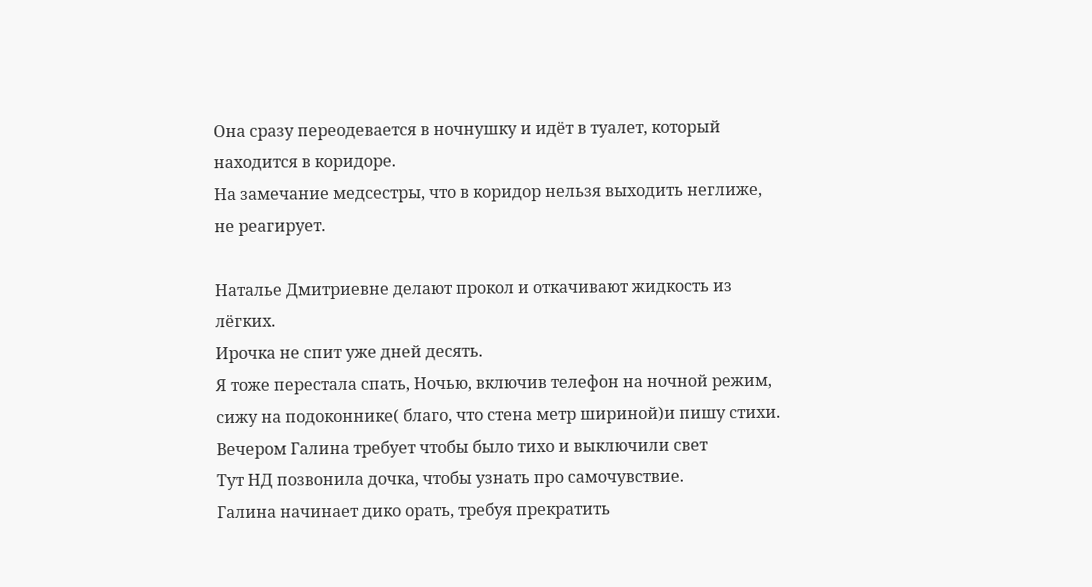Она сразу переодевается в ночнушку и идёт в туалет, который находится в коридоре.
На замечание медсестры, что в коридор нельзя выходить неглиже, не реагирует.

Наталье Дмитриевне делают прокол и откачивают жидкость из лёгких.
Ирочка не спит уже дней десять.
Я тоже перестала спать, Ночью, включив телефон на ночной режим, сижу на подоконнике( благо, что стена метр шириной)и пишу стихи.
Вечером Галина требует чтобы было тихо и выключили свет
Тут НД позвонила дочка, чтобы узнать про самочувствие.
Галина начинает дико орать, требуя прекратить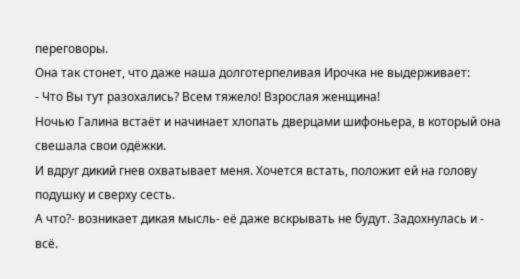переговоры.
Она так стонет, что даже наша долготерпеливая Ирочка не выдерживает:
- Что Вы тут разохались? Всем тяжело! Взрослая женщина!
Ночью Галина встаёт и начинает хлопать дверцами шифоньера, в который она свешала свои одёжки.
И вдруг дикий гнев охватывает меня. Хочется встать, положит ей на голову подушку и сверху сесть.
А что?- возникает дикая мысль- её даже вскрывать не будут. Задохнулась и - всё.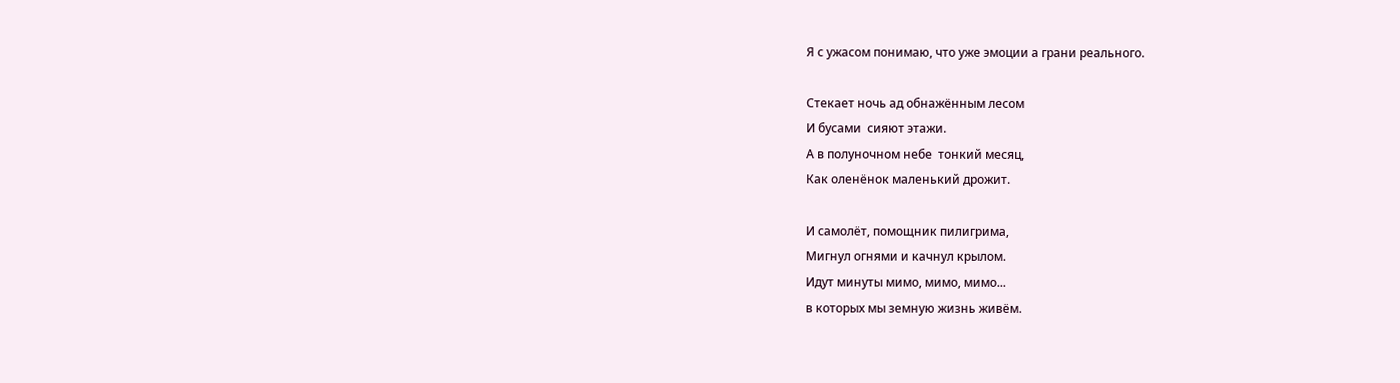Я с ужасом понимаю, что уже эмоции а грани реального.

Стекает ночь ад обнажённым лесом
И бусами  сияют этажи.
А в полуночном небе  тонкий месяц,
Как оленёнок маленький дрожит.

И самолёт, помощник пилигрима,
Мигнул огнями и качнул крылом.
Идут минуты мимо, мимо, мимо...
в которых мы земную жизнь живём.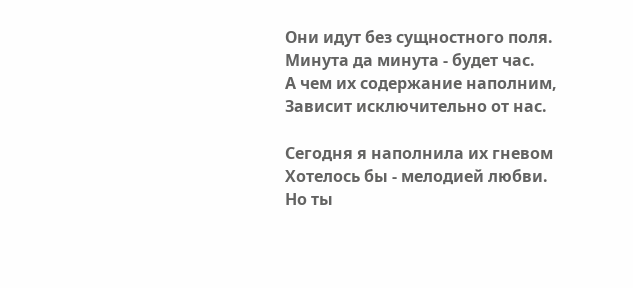Они идут без сущностного поля.
Минута да минута - будет час.
А чем их содержание наполним,
Зависит исключительно от нас.

Сегодня я наполнила их гневом
Хотелось бы - мелодией любви.
Но ты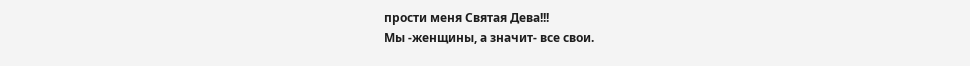прости меня Святая Дева!!!
Мы -женщины, а значит- все свои.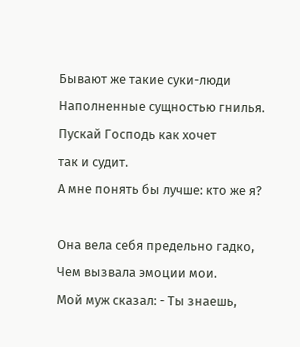Бывают же такие суки-люди
Наполненные сущностью гнилья.
Пускай Господь как хочет
так и судит.
А мне понять бы лучше: кто же я?

Она вела себя предельно гадко,
Чем вызвала эмоции мои.
Мой муж сказал: - Ты знаешь,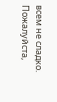всем не сладко.
Пожалуйста,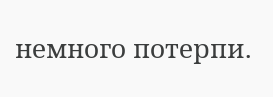немного потерпи.